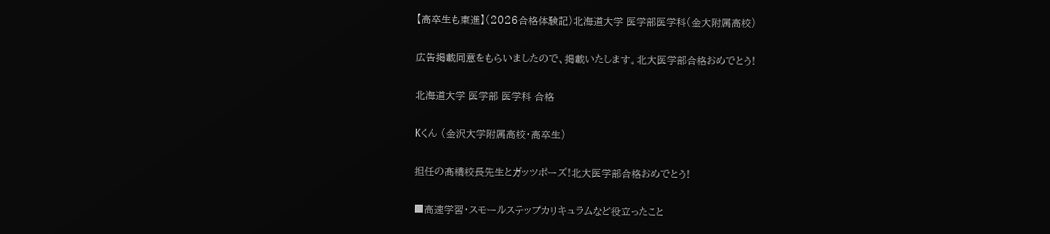【高卒生も東進】(2026合格体験記)北海道大学 医学部医学科(金大附属高校)

広告掲載同意をもらいましたので、掲載いたします。北大医学部合格おめでとう!

北海道大学 医学部 医学科 合格

Kくん (金沢大学附属高校・高卒生)

担任の髙橋校長先生とガッツポーズ!北大医学部合格おめでとう!

■高速学習・スモールステップカリキュラムなど役立ったこと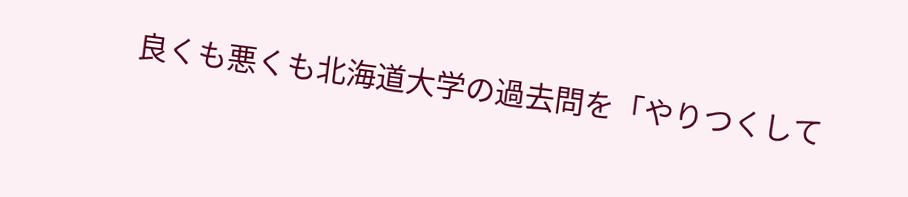良くも悪くも北海道大学の過去問を「やりつくして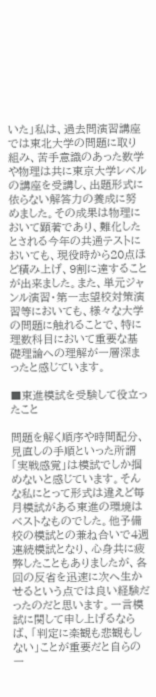いた」私は、過去問演習講座では東北大学の問題に取り組み、苦手意識のあった数学や物理は共に東京大学レベルの講座を受講し、出題形式に依らない解答力の養成に努めました。その成果は物理において顕著であり、難化したとされる今年の共通テストにおいても、現役時から20点ほど積み上げ、9割に達することが出来ました。また、単元ジャンル演習・第一志望校対策演習等においても、様々な大学の問題に触れることで、特に理数科目において重要な基礎理論への理解が一層深まったと感じています。

■東進模試を受験して役立ったこと

問題を解く順序や時間配分、見直しの手順といった所謂「実戦感覚」は模試でしか掴めないと感じています。そんな私にとって形式は違えど毎月模試がある東進の環境はベストなものでした。他予備校の模試との兼ね合いで4週連続模試となり、心身共に疲弊したこともありましたが、各回の反省を迅速に次へ生かせるという点では良い経験だったのだと思います。一言模試に関して申し上げるならば、「判定に楽観も悲観もしない」ことが重要だと自らの一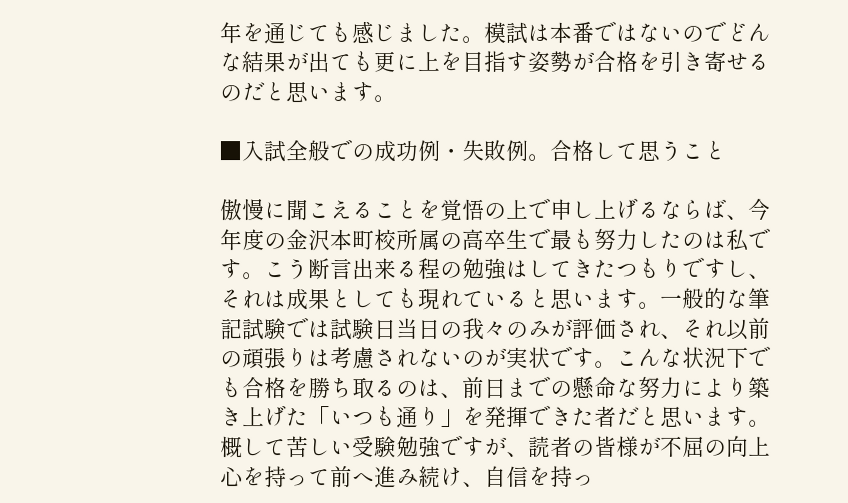年を通じても感じました。模試は本番ではないのでどんな結果が出ても更に上を目指す姿勢が合格を引き寄せるのだと思います。

■入試全般での成功例・失敗例。合格して思うこと

傲慢に聞こえることを覚悟の上で申し上げるならば、今年度の金沢本町校所属の高卒生で最も努力したのは私です。こう断言出来る程の勉強はしてきたつもりですし、それは成果としても現れていると思います。一般的な筆記試験では試験日当日の我々のみが評価され、それ以前の頑張りは考慮されないのが実状です。こんな状況下でも合格を勝ち取るのは、前日までの懸命な努力により築き上げた「いつも通り」を発揮できた者だと思います。概して苦しい受験勉強ですが、読者の皆様が不屈の向上心を持って前へ進み続け、自信を持っ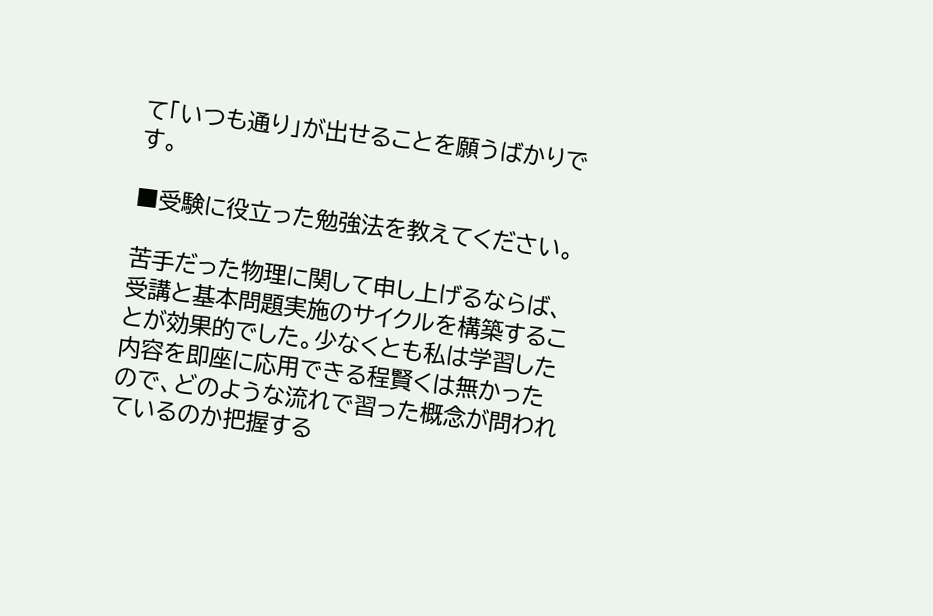て「いつも通り」が出せることを願うばかりです。

■受験に役立った勉強法を教えてください。

苦手だった物理に関して申し上げるならば、受講と基本問題実施のサイクルを構築することが効果的でした。少なくとも私は学習した内容を即座に応用できる程賢くは無かったので、どのような流れで習った概念が問われているのか把握する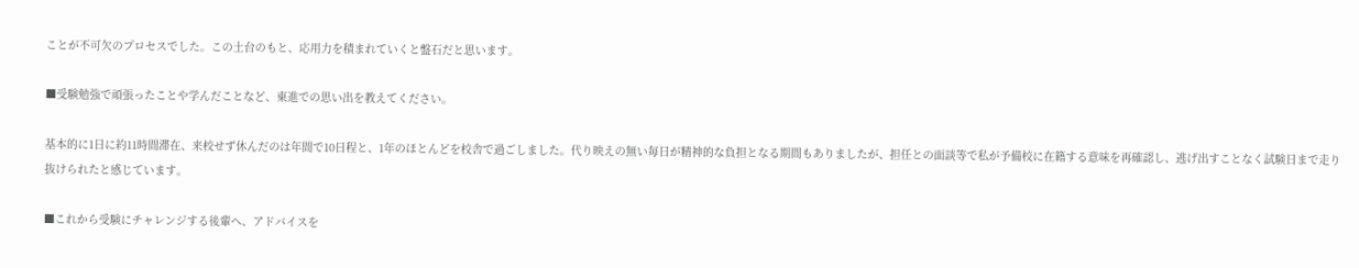ことが不可欠のプロセスでした。この土台のもと、応用力を積まれていくと盤石だと思います。

■受験勉強で頑張ったことや学んだことなど、東進での思い出を教えてください。

基本的に1日に約11時間滞在、来校せず休んだのは年間で10日程と、1年のほとんどを校舎で過ごしました。代り映えの無い毎日が精神的な負担となる期間もありましたが、担任との面談等で私が予備校に在籍する意味を再確認し、逃げ出すことなく試験日まで走り抜けられたと感じています。

■これから受験にチャレンジする後輩へ、アドバイスを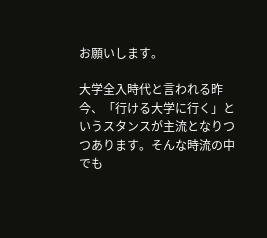お願いします。

大学全入時代と言われる昨今、「行ける大学に行く」というスタンスが主流となりつつあります。そんな時流の中でも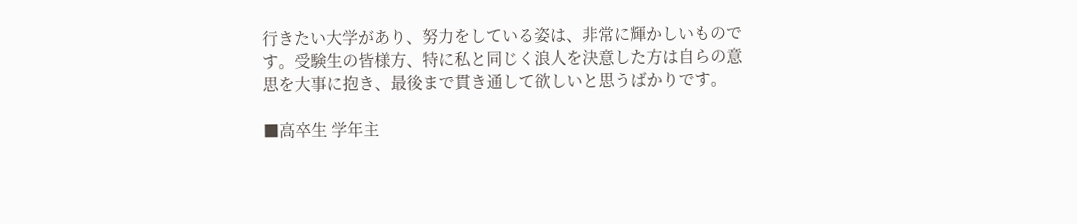行きたい大学があり、努力をしている姿は、非常に輝かしいものです。受験生の皆様方、特に私と同じく浪人を決意した方は自らの意思を大事に抱き、最後まで貫き通して欲しいと思うばかりです。

■高卒生 学年主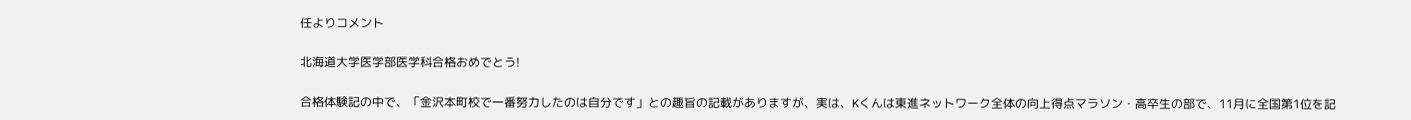任よりコメント

北海道大学医学部医学科合格おめでとう!

合格体験記の中で、「金沢本町校で一番努力したのは自分です」との趣旨の記載がありますが、実は、Kくんは東進ネットワーク全体の向上得点マラソン・高卒生の部で、11月に全国第1位を記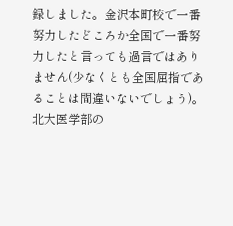録しました。金沢本町校で一番努力したどころか全国で一番努力したと言っても過言ではありません(少なくとも全国屈指であることは間違いないでしょう)。北大医学部の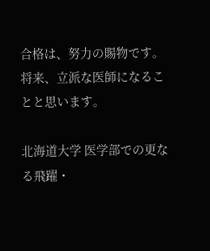合格は、努力の賜物です。将来、立派な医師になることと思います。

北海道大学 医学部での更なる飛躍・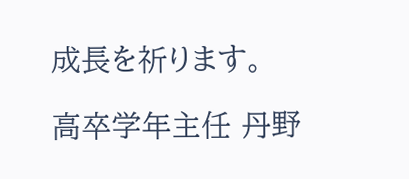成長を祈ります。

高卒学年主任 丹野